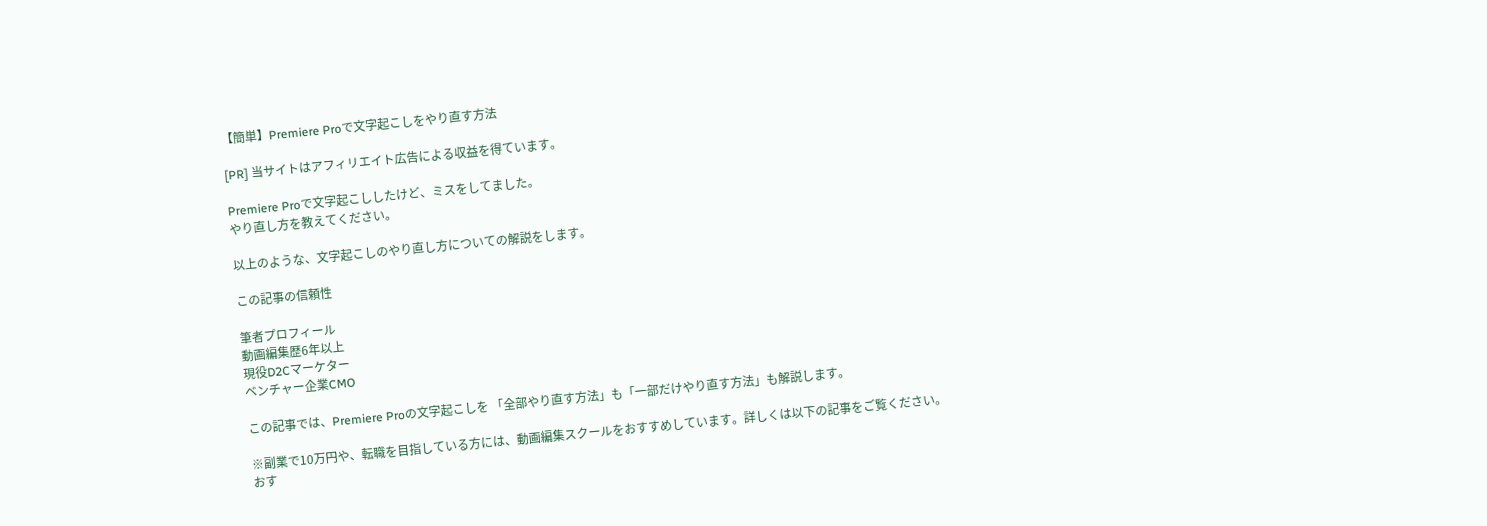【簡単】Premiere Proで文字起こしをやり直す方法

[PR] 当サイトはアフィリエイト広告による収益を得ています。

Premiere Proで文字起こししたけど、ミスをしてました。
やり直し方を教えてください。

以上のような、文字起こしのやり直し方についての解説をします。

この記事の信頼性

筆者プロフィール
動画編集歴6年以上
現役D2Cマーケター
ベンチャー企業CMO

この記事では、Premiere Proの文字起こしを 「全部やり直す方法」も「一部だけやり直す方法」も解説します。

※副業で10万円や、転職を目指している方には、動画編集スクールをおすすめしています。詳しくは以下の記事をご覧ください。
おす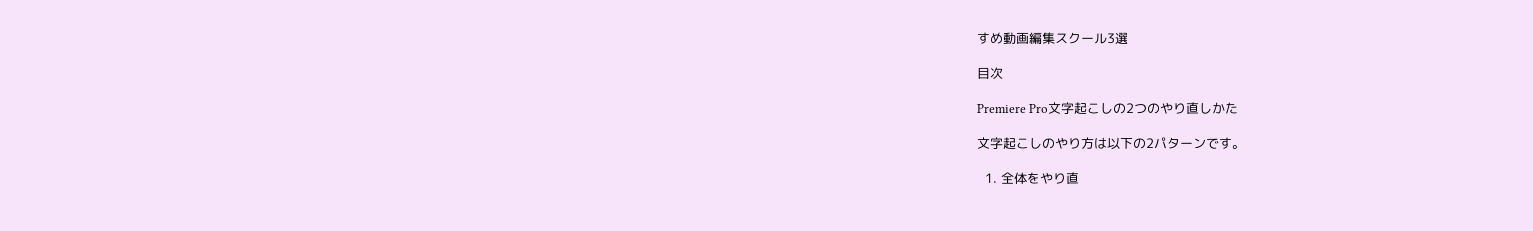すめ動画編集スクール3選

目次

Premiere Pro文字起こしの2つのやり直しかた

文字起こしのやり方は以下の2パターンです。

  1. 全体をやり直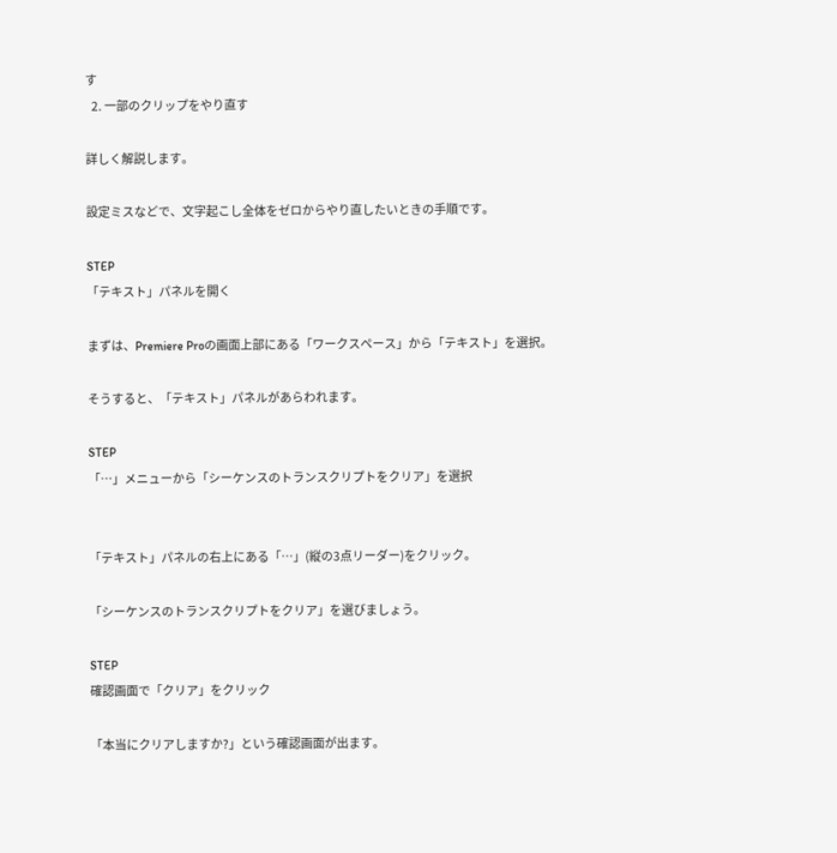す
  2. 一部のクリップをやり直す

詳しく解説します。

設定ミスなどで、文字起こし全体をゼロからやり直したいときの手順です。

STEP
「テキスト」パネルを開く

まずは、Premiere Proの画面上部にある「ワークスペース」から「テキスト」を選択。

そうすると、「テキスト」パネルがあらわれます。

STEP
「…」メニューから「シーケンスのトランスクリプトをクリア」を選択


「テキスト」パネルの右上にある「…」(縦の3点リーダー)をクリック。

「シーケンスのトランスクリプトをクリア」を選びましょう。

STEP
確認画面で「クリア」をクリック

「本当にクリアしますか?」という確認画面が出ます。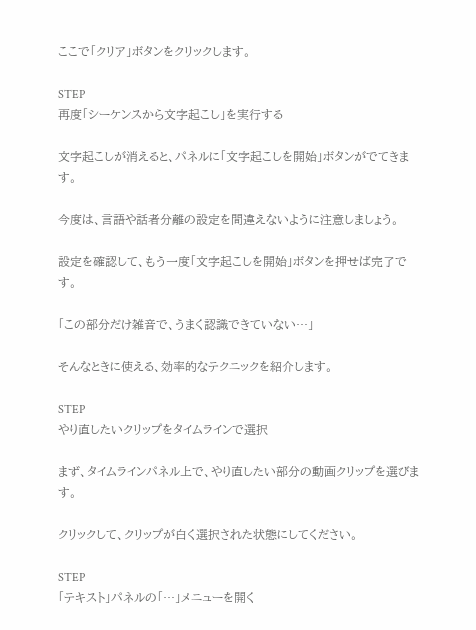ここで「クリア」ボタンをクリックします。

STEP
再度「シーケンスから文字起こし」を実行する

文字起こしが消えると、パネルに「文字起こしを開始」ボタンがでてきます。

今度は、言語や話者分離の設定を間違えないように注意しましょう。

設定を確認して、もう一度「文字起こしを開始」ボタンを押せば完了です。

「この部分だけ雑音で、うまく認識できていない…」

そんなときに使える、効率的なテクニックを紹介します。

STEP
やり直したいクリップをタイムラインで選択

まず、タイムラインパネル上で、やり直したい部分の動画クリップを選びます。

クリックして、クリップが白く選択された状態にしてください。

STEP
「テキスト」パネルの「…」メニューを開く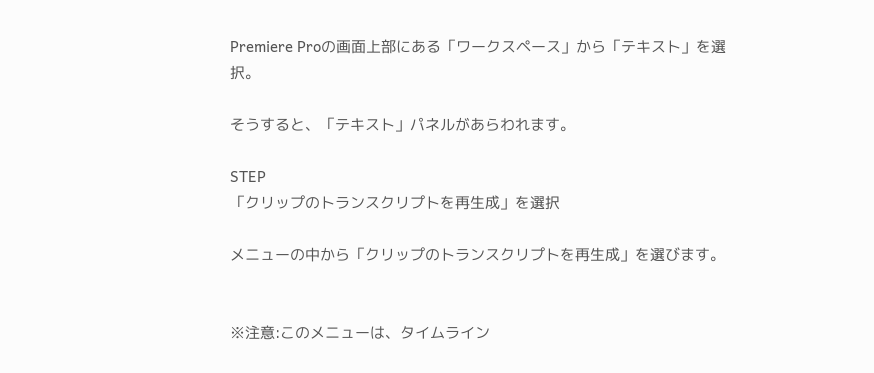Premiere Proの画面上部にある「ワークスペース」から「テキスト」を選択。

そうすると、「テキスト」パネルがあらわれます。

STEP
「クリップのトランスクリプトを再生成」を選択

メニューの中から「クリップのトランスクリプトを再生成」を選びます。


※注意:このメニューは、タイムライン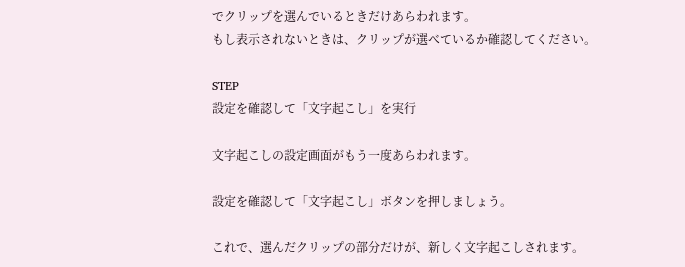でクリップを選んでいるときだけあらわれます。
もし表示されないときは、クリップが選べているか確認してください。

STEP
設定を確認して「文字起こし」を実行

文字起こしの設定画面がもう一度あらわれます。

設定を確認して「文字起こし」ボタンを押しましょう。

これで、選んだクリップの部分だけが、新しく文字起こしされます。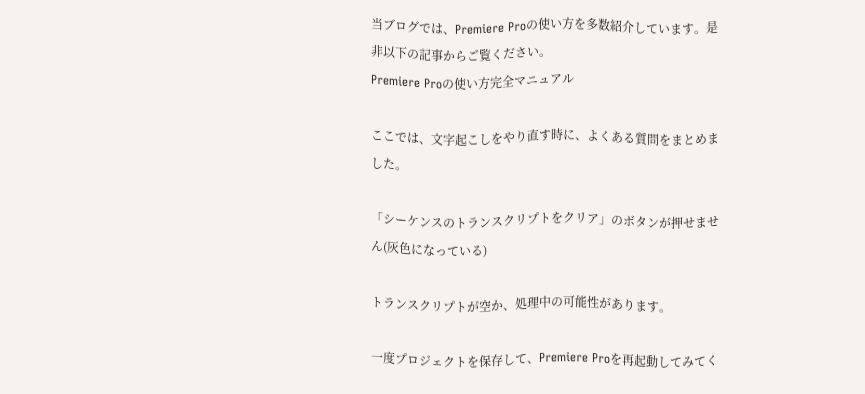当ブログでは、Premiere Proの使い方を多数紹介しています。是非以下の記事からご覧ください。
Premiere Proの使い方完全マニュアル

ここでは、文字起こしをやり直す時に、よくある質問をまとめました。

「シーケンスのトランスクリプトをクリア」のボタンが押せません(灰色になっている)

トランスクリプトが空か、処理中の可能性があります。

一度プロジェクトを保存して、Premiere Proを再起動してみてく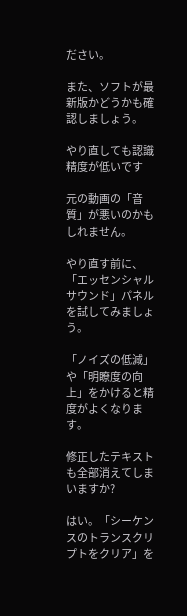ださい。

また、ソフトが最新版かどうかも確認しましょう。

やり直しても認識精度が低いです

元の動画の「音質」が悪いのかもしれません。

やり直す前に、「エッセンシャルサウンド」パネルを試してみましょう。

「ノイズの低減」や「明瞭度の向上」をかけると精度がよくなります。

修正したテキストも全部消えてしまいますか?

はい。「シーケンスのトランスクリプトをクリア」を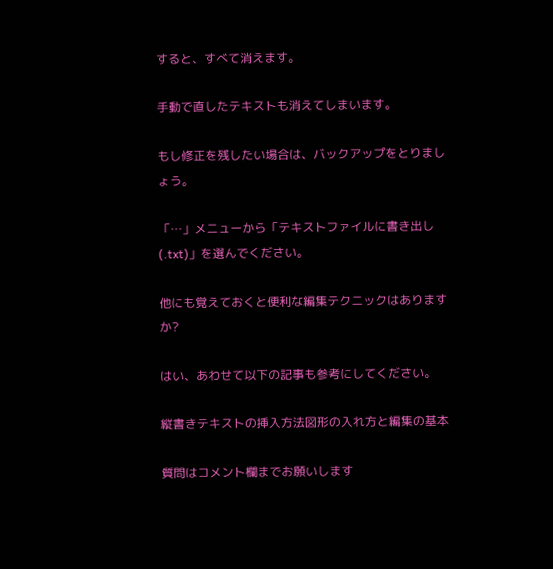すると、すべて消えます。

手動で直したテキストも消えてしまいます。

もし修正を残したい場合は、バックアップをとりましょう。

「…」メニューから「テキストファイルに書き出し(.txt)」を選んでください。

他にも覚えておくと便利な編集テクニックはありますか?

はい、あわせて以下の記事も参考にしてください。

縦書きテキストの挿入方法図形の入れ方と編集の基本

質問はコメント欄までお願いします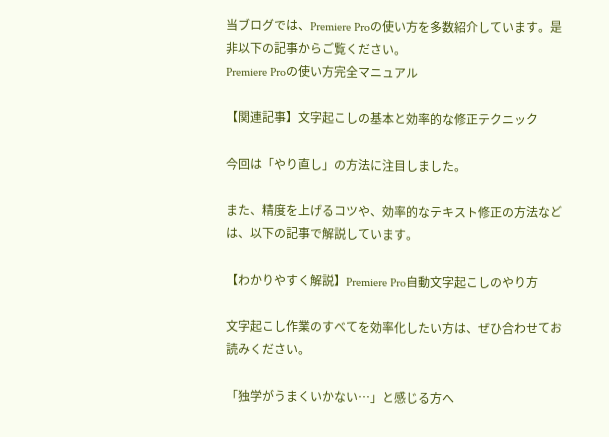当ブログでは、Premiere Proの使い方を多数紹介しています。是非以下の記事からご覧ください。
Premiere Proの使い方完全マニュアル

【関連記事】文字起こしの基本と効率的な修正テクニック

今回は「やり直し」の方法に注目しました。

また、精度を上げるコツや、効率的なテキスト修正の方法などは、以下の記事で解説しています。

【わかりやすく解説】Premiere Pro自動文字起こしのやり方

文字起こし作業のすべてを効率化したい方は、ぜひ合わせてお読みください。

「独学がうまくいかない…」と感じる方へ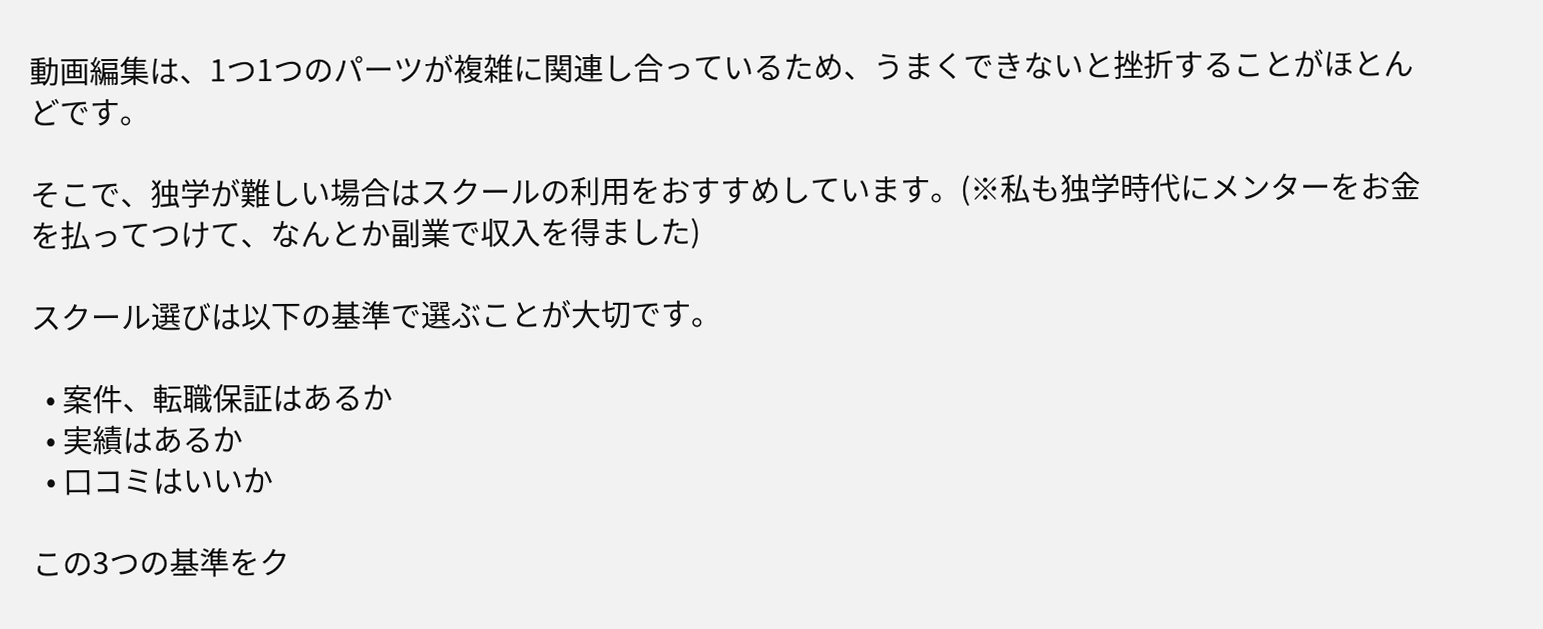動画編集は、1つ1つのパーツが複雑に関連し合っているため、うまくできないと挫折することがほとんどです。

そこで、独学が難しい場合はスクールの利用をおすすめしています。(※私も独学時代にメンターをお金を払ってつけて、なんとか副業で収入を得ました)

スクール選びは以下の基準で選ぶことが大切です。

  • 案件、転職保証はあるか
  • 実績はあるか
  • 口コミはいいか

この3つの基準をク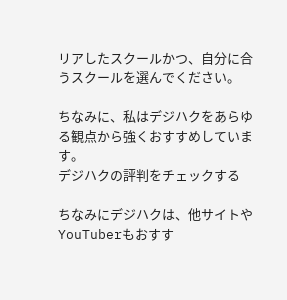リアしたスクールかつ、自分に合うスクールを選んでください。

ちなみに、私はデジハクをあらゆる観点から強くおすすめしています。
デジハクの評判をチェックする

ちなみにデジハクは、他サイトやYouTuberもおすす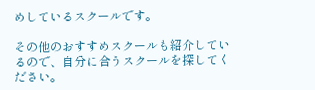めしているスクールです。

その他のおすすめスクールも紹介しているので、自分に合うスクールを探してください。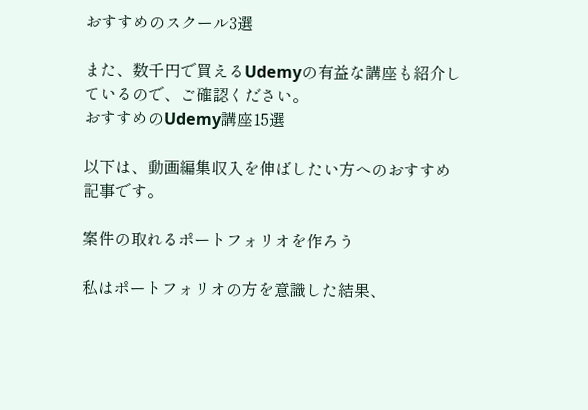おすすめのスクール3選

また、数千円で買えるUdemyの有益な講座も紹介しているので、ご確認ください。
おすすめのUdemy講座15選

以下は、動画編集収入を伸ばしたい方へのおすすめ記事です。

案件の取れるポートフォリオを作ろう

私はポートフォリオの方を意識した結果、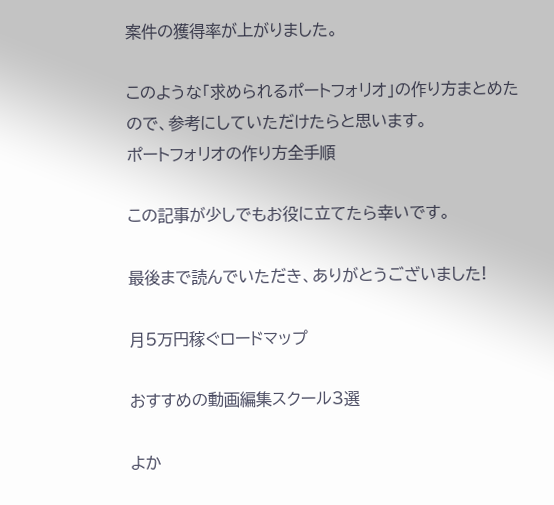案件の獲得率が上がりました。

このような「求められるポートフォリオ」の作り方まとめたので、参考にしていただけたらと思います。
ポートフォリオの作り方全手順

この記事が少しでもお役に立てたら幸いです。

最後まで読んでいただき、ありがとうございました!

月5万円稼ぐロードマップ

おすすめの動画編集スクール3選

よか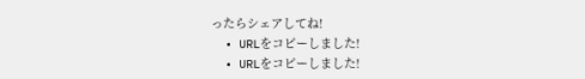ったらシェアしてね!
  • URLをコピーしました!
  • URLをコピーしました!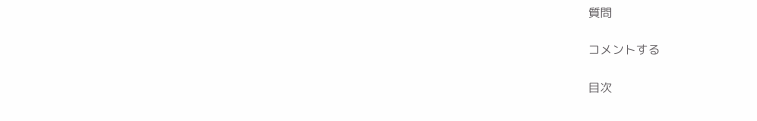質問

コメントする

目次